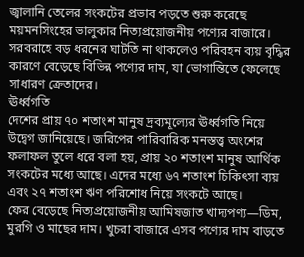জ্বালানি তেলের সংকটের প্রভাব পড়তে শুরু করেছে ময়মনসিংহের ভালুকার নিত্যপ্রয়োজনীয় পণ্যের বাজারে। সরবরাহে বড় ধরনের ঘাটতি না থাকলেও পরিবহন ব্যয় বৃদ্ধির কারণে বেড়েছে বিভিন্ন পণ্যের দাম, যা ভোগান্তিতে ফেলেছে সাধারণ ক্রেতাদের।
ঊর্ধ্বগতি
দেশের প্রায় ৭০ শতাংশ মানুষ দ্রব্যমূল্যের ঊর্ধ্বগতি নিয়ে উদ্বেগ জানিয়েছে। জরিপের পারিবারিক মনস্তত্ত্ব অংশের ফলাফল তুলে ধরে বলা হয়, প্রায় ২০ শতাংশ মানুষ আর্থিক সংকটের মধ্যে আছে। এদের মধ্যে ৬৭ শতাংশ চিকিৎসা ব্যয় এবং ২৭ শতাংশ ঋণ পরিশোধ নিয়ে সংকটে আছে।
ফের বেড়েছে নিত্যপ্রয়োজনীয় আমিষজাত খাদ্যপণ্য—ডিম, মুরগি ও মাছের দাম। খুচরা বাজারে এসব পণ্যের দাম বাড়তে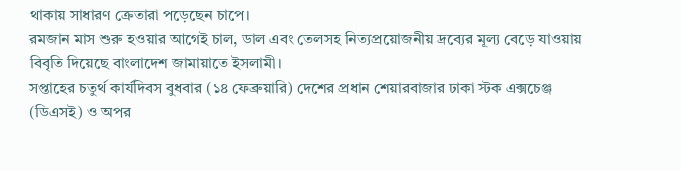থাকায় সাধারণ ক্রেতারা পড়েছেন চাপে।
রমজান মাস শুরু হওয়ার আগেই চাল, ডাল এবং তেলসহ নিত্যপ্রয়োজনীয় দ্রব্যের মূল্য বেড়ে যাওয়ায় বিবৃতি দিয়েছে বাংলাদেশ জামায়াতে ইসলামী।
সপ্তাহের চতুর্থ কার্যদিবস বুধবার (১৪ ফেব্রুয়ারি) দেশের প্রধান শেয়ারবাজার ঢাকা স্টক এক্সচেঞ্জ (ডিএসই) ও অপর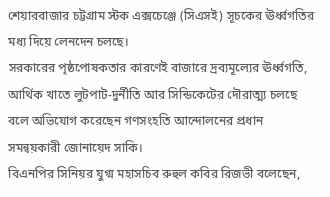শেয়ারবাজার চট্টগ্রাম স্টক এক্সচেঞ্জে (সিএসই) সূচকের ঊর্ধ্বগতির মধ্য দিয়ে লেনদেন চলছে।
সরকারের পৃষ্ঠপোষকতার কারণেই বাজারে দ্রব্যমূল্যের ঊর্ধ্বগতি, আর্থিক খাতে লুটপাট-দুর্নীতি আর সিন্ডিকেটের দৌরাত্ম্য চলছে বলে অভিযোগ করেছেন গণসংহতি আন্দোলনের প্রধান সমন্বয়কারী জোনায়েদ সাকি।
বিএনপির সিনিয়র যুগ্ম মহাসচিব রুহুল কবির রিজভী বলেছেন,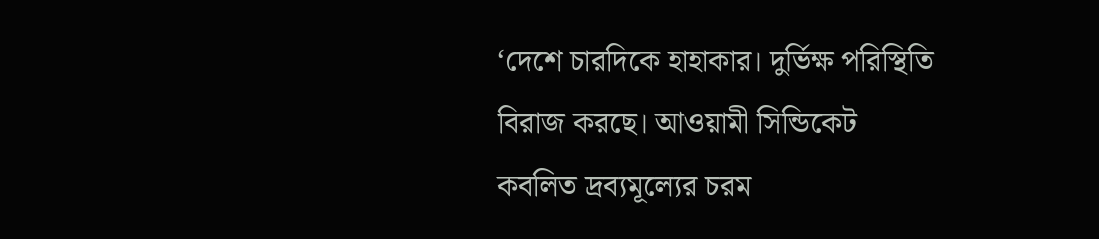‘দেশে চারদিকে হাহাকার। দুর্ভিক্ষ পরিস্থিতি বিরাজ করছে। আওয়ামী সিন্ডিকেট কবলিত দ্রব্যমূল্যের চরম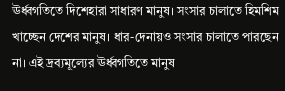ঊর্ধ্বগতিতে দিশেহারা সাধারণ মানুষ। সংসার চালাতে হিমশিম খাচ্ছেন দেশের মানুষ। ধার-দেনায়ও সংসার চালাতে পারছেন না। এই দ্রব্যমূল্যের ঊর্ধ্বগতিতে মানুষ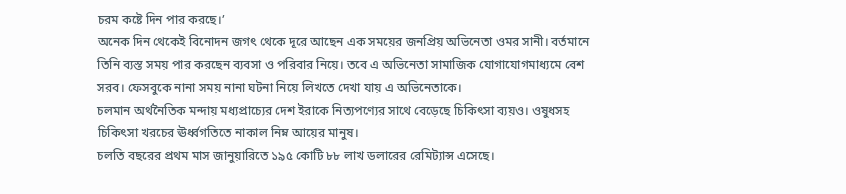চরম কষ্টে দিন পার করছে।’
অনেক দিন থেকেই বিনোদন জগৎ থেকে দূরে আছেন এক সময়ের জনপ্রিয় অভিনেতা ওমর সানী। বর্তমানে তিনি ব্যস্ত সময় পার করছেন ব্যবসা ও পরিবার নিয়ে। তবে এ অভিনেতা সামাজিক যোগাযোগমাধ্যমে বেশ সরব। ফেসবুকে নানা সময় নানা ঘটনা নিয়ে লিখতে দেখা যায় এ অভিনেতাকে।
চলমান অর্থনৈতিক মন্দায় মধ্যপ্রাচ্যের দেশ ইরাকে নিত্যপণ্যের সাথে বেড়েছে চিকিৎসা ব্যয়ও। ওষুধসহ চিকিৎসা খরচের ঊর্ধ্বগতিতে নাকাল নিম্ন আয়ের মানুষ।
চলতি বছরের প্রথম মাস জানুয়ারিতে ১৯৫ কোটি ৮৮ লাখ ডলারের রেমিট্যান্স এসেছে।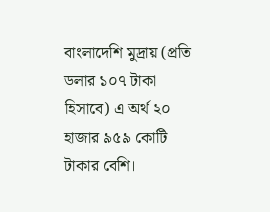বাংলাদেশি মুদ্রায় (প্রতি ডলার ১০৭ টাকা হিসাবে) এ অর্থ ২০ হাজার ৯৫৯ কোটি টাকার বেশি।